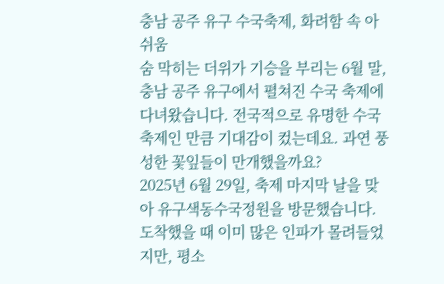충남 공주 유구 수국축제, 화려함 속 아쉬움
숨 막히는 더위가 기승을 부리는 6월 말, 충남 공주 유구에서 펼쳐진 수국 축제에 다녀왔습니다. 전국적으로 유명한 수국 축제인 만큼 기대감이 컸는데요. 과연 풍성한 꽃잎들이 만개했을까요?
2025년 6월 29일, 축제 마지막 날을 맞아 유구색동수국정원을 방문했습니다. 도착했을 때 이미 많은 인파가 몰려들었지만, 평소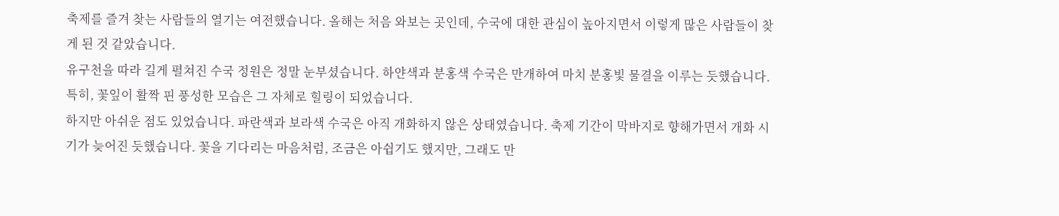축제를 즐겨 찾는 사람들의 열기는 여전했습니다. 올해는 처음 와보는 곳인데, 수국에 대한 관심이 높아지면서 이렇게 많은 사람들이 찾게 된 것 같았습니다.
유구천을 따라 길게 펼쳐진 수국 정원은 정말 눈부셨습니다. 하얀색과 분홍색 수국은 만개하여 마치 분홍빛 물결을 이루는 듯했습니다. 특히, 꽃잎이 활짝 핀 풍성한 모습은 그 자체로 힐링이 되었습니다.
하지만 아쉬운 점도 있었습니다. 파란색과 보라색 수국은 아직 개화하지 않은 상태였습니다. 축제 기간이 막바지로 향해가면서 개화 시기가 늦어진 듯했습니다. 꽃을 기다리는 마음처럼, 조금은 아쉽기도 했지만, 그래도 만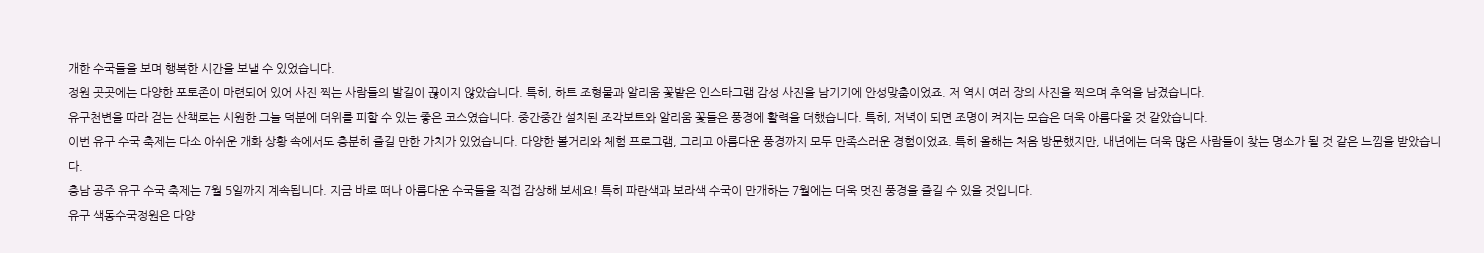개한 수국들을 보며 행복한 시간을 보낼 수 있었습니다.
정원 곳곳에는 다양한 포토존이 마련되어 있어 사진 찍는 사람들의 발길이 끊이지 않았습니다. 특히, 하트 조형물과 알리움 꽃밭은 인스타그램 감성 사진을 남기기에 안성맞춤이었죠. 저 역시 여러 장의 사진을 찍으며 추억을 남겼습니다.
유구천변을 따라 걷는 산책로는 시원한 그늘 덕분에 더위를 피할 수 있는 좋은 코스였습니다. 중간중간 설치된 조각보트와 알리움 꽃들은 풍경에 활력을 더했습니다. 특히, 저녁이 되면 조명이 켜지는 모습은 더욱 아름다울 것 같았습니다.
이번 유구 수국 축제는 다소 아쉬운 개화 상황 속에서도 충분히 즐길 만한 가치가 있었습니다. 다양한 볼거리와 체험 프로그램, 그리고 아름다운 풍경까지 모두 만족스러운 경험이었죠. 특히 올해는 처음 방문했지만, 내년에는 더욱 많은 사람들이 찾는 명소가 될 것 같은 느낌을 받았습니다.
충남 공주 유구 수국 축제는 7월 5일까지 계속됩니다. 지금 바로 떠나 아름다운 수국들을 직접 감상해 보세요! 특히 파란색과 보라색 수국이 만개하는 7월에는 더욱 멋진 풍경을 즐길 수 있을 것입니다.
유구 색동수국정원은 다양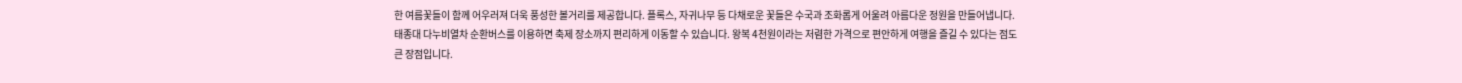한 여름꽃들이 함께 어우러져 더욱 풍성한 볼거리를 제공합니다. 플록스, 자귀나무 등 다채로운 꽃들은 수국과 조화롭게 어울려 아름다운 정원을 만들어냅니다.
태종대 다누비열차 순환버스를 이용하면 축제 장소까지 편리하게 이동할 수 있습니다. 왕복 4천원이라는 저렴한 가격으로 편안하게 여행을 즐길 수 있다는 점도 큰 장점입니다.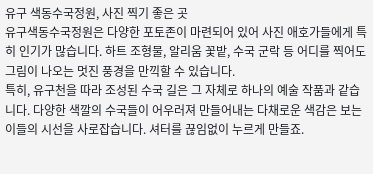유구 색동수국정원, 사진 찍기 좋은 곳
유구색동수국정원은 다양한 포토존이 마련되어 있어 사진 애호가들에게 특히 인기가 많습니다. 하트 조형물, 알리움 꽃밭, 수국 군락 등 어디를 찍어도 그림이 나오는 멋진 풍경을 만끽할 수 있습니다.
특히, 유구천을 따라 조성된 수국 길은 그 자체로 하나의 예술 작품과 같습니다. 다양한 색깔의 수국들이 어우러져 만들어내는 다채로운 색감은 보는 이들의 시선을 사로잡습니다. 셔터를 끊임없이 누르게 만들죠.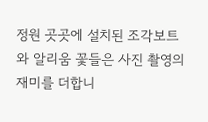정원 곳곳에 설치된 조각보트와 알리움 꽃들은 사진 촬영의 재미를 더합니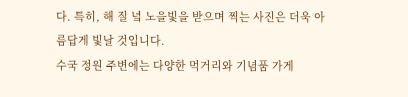다. 특히, 해 질 녘 노을빛을 받으며 찍는 사진은 더욱 아름답게 빛날 것입니다.
수국 정원 주변에는 다양한 먹거리와 기념품 가게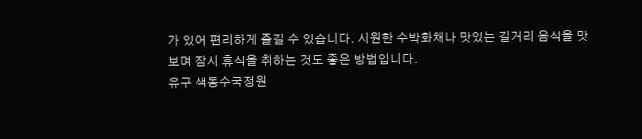가 있어 편리하게 즐길 수 있습니다. 시원한 수박화채나 맛있는 길거리 음식을 맛보며 잠시 휴식을 취하는 것도 좋은 방법입니다.
유구 색동수국정원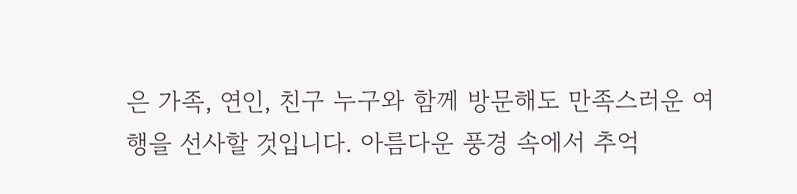은 가족, 연인, 친구 누구와 함께 방문해도 만족스러운 여행을 선사할 것입니다. 아름다운 풍경 속에서 추억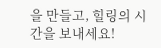을 만들고, 힐링의 시간을 보내세요!